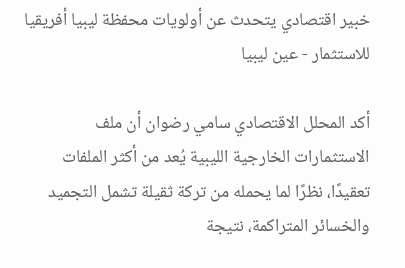خبير اقتصادي يتحدث عن أولويات محفظة ليبيا أفريقيا للاستثمار - عين ليبيا

أكد المحلل الاقتصادي سامي رضوان أن ملف الاستثمارات الخارجية الليبية يُعد من أكثر الملفات تعقيدًا، نظرًا لما يحمله من تركة ثقيلة تشمل التجميد والخسائر المتراكمة، نتيجة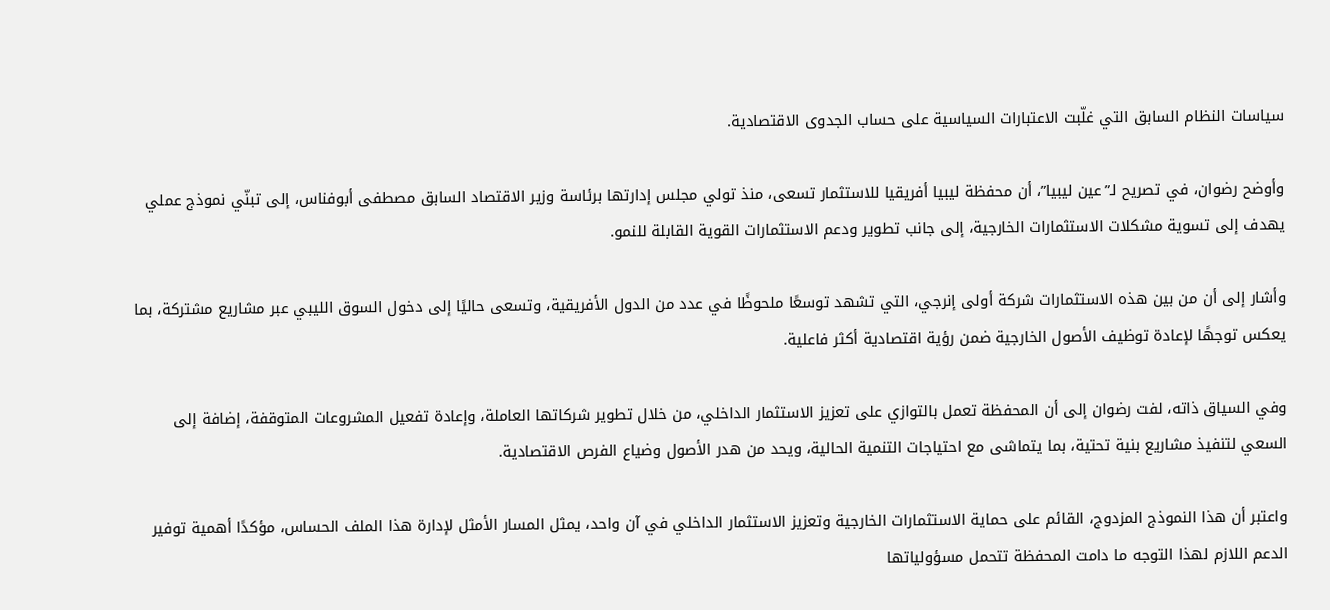سياسات النظام السابق التي غلّبت الاعتبارات السياسية على حساب الجدوى الاقتصادية.

وأوضح رضوان، في تصريح لـ”عين ليبيا”، أن محفظة ليبيا أفريقيا للاستثمار تسعى، منذ تولي مجلس إدارتها برئاسة وزير الاقتصاد السابق مصطفى أبوفناس، إلى تبنّي نموذج عملي يهدف إلى تسوية مشكلات الاستثمارات الخارجية، إلى جانب تطوير ودعم الاستثمارات القوية القابلة للنمو.

وأشار إلى أن من بين هذه الاستثمارات شركة أولى إنرجي، التي تشهد توسعًا ملحوظًا في عدد من الدول الأفريقية، وتسعى حاليًا إلى دخول السوق الليبي عبر مشاريع مشتركة، بما يعكس توجهًا لإعادة توظيف الأصول الخارجية ضمن رؤية اقتصادية أكثر فاعلية.

وفي السياق ذاته، لفت رضوان إلى أن المحفظة تعمل بالتوازي على تعزيز الاستثمار الداخلي، من خلال تطوير شركاتها العاملة، وإعادة تفعيل المشروعات المتوقفة، إضافة إلى السعي لتنفيذ مشاريع بنية تحتية، بما يتماشى مع احتياجات التنمية الحالية، ويحد من هدر الأصول وضياع الفرص الاقتصادية.

واعتبر أن هذا النموذج المزدوج، القائم على حماية الاستثمارات الخارجية وتعزيز الاستثمار الداخلي في آن واحد، يمثل المسار الأمثل لإدارة هذا الملف الحساس، مؤكدًا أهمية توفير الدعم اللازم لهذا التوجه ما دامت المحفظة تتحمل مسؤولياتها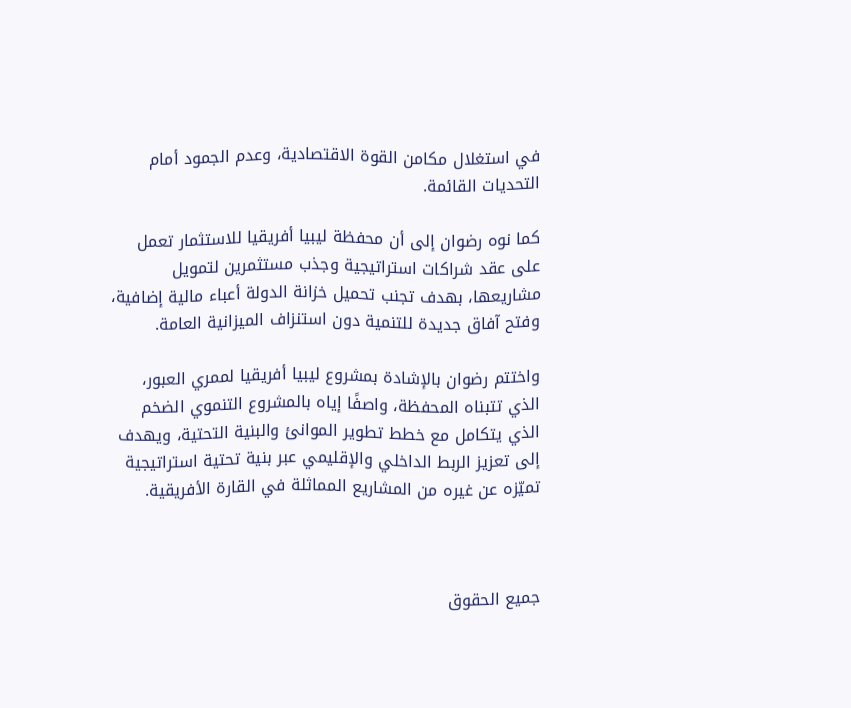في استغلال مكامن القوة الاقتصادية، وعدم الجمود أمام التحديات القائمة.

كما نوه رضوان إلى أن محفظة ليبيا أفريقيا للاستثمار تعمل على عقد شراكات استراتيجية وجذب مستثمرين لتمويل مشاريعها، بهدف تجنب تحميل خزانة الدولة أعباء مالية إضافية، وفتح آفاق جديدة للتنمية دون استنزاف الميزانية العامة.

واختتم رضوان بالإشادة بمشروع ليبيا أفريقيا لممري العبور، الذي تتبناه المحفظة، واصفًا إياه بالمشروع التنموي الضخم الذي يتكامل مع خطط تطوير الموانئ والبنية التحتية، ويهدف إلى تعزيز الربط الداخلي والإقليمي عبر بنية تحتية استراتيجية تميّزه عن غيره من المشاريع المماثلة في القارة الأفريقية.



جميع الحقوق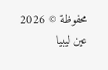محفوظة © 2026 عين ليبيا